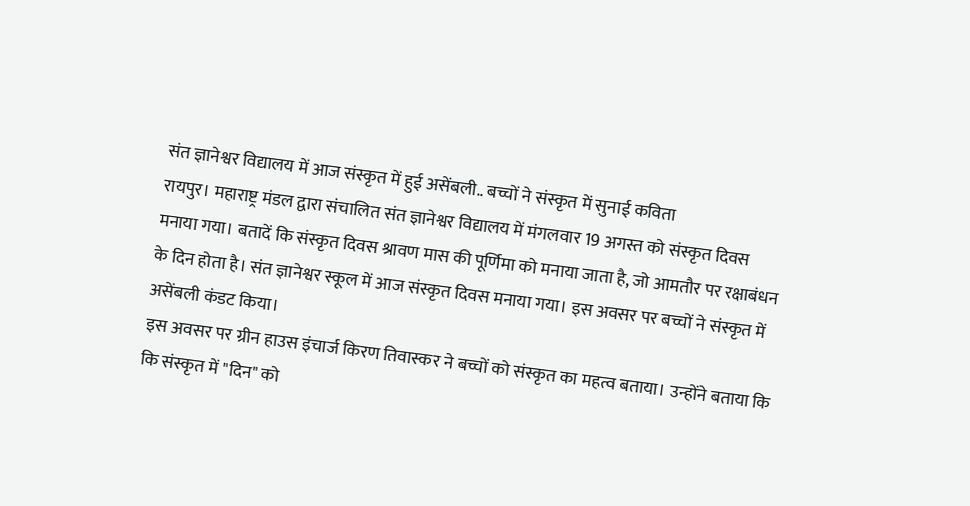संत ज्ञानेश्वर विद्यालय में आज संस्कृत में हुई असेंबली.. बच्चों ने संस्कृत में सुनाई कविता
रायपुर। महाराष्ट्र मंडल द्वारा संचालित संत ज्ञानेश्वर विद्यालय में मंगलवार 19 अगस्त को संस्कृत दिवस मनाया गया। बतादें कि संस्कृत दिवस श्रावण मास की पूर्णिमा को मनाया जाता है, जो आमतौर पर रक्षाबंधन के दिन होता है। संत ज्ञानेश्वर स्कूल में आज संस्कृत दिवस मनाया गया। इस अवसर पर बच्चों ने संस्कृत में असेंबली कंडट किया।
इस अवसर पर ग्रीन हाउस इंचार्ज किरण तिवास्कर ने बच्चों को संस्कृत का महत्व बताया। उन्होंने बताया कि कि संस्कृत में "दिन" को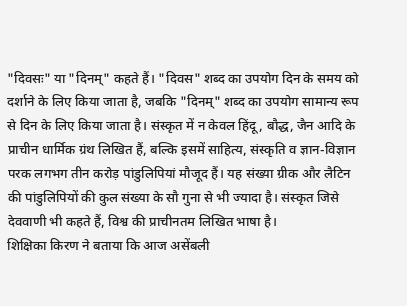"दिवसः" या "दिनम्" कहते हैं। "दिवस" शब्द का उपयोग दिन के समय को दर्शाने के लिए किया जाता है, जबकि "दिनम्" शब्द का उपयोग सामान्य रूप से दिन के लिए किया जाता है। संस्कृत में न केवल हिंदू, बौद्ध, जैन आदि के प्राचीन धार्मिक ग्रंथ लिखित हैं, बल्कि इसमें साहित्य, संस्कृति व ज्ञान-विज्ञान परक लगभग तीन करोड़ पांडुलिपियां मौजूद हैं। यह संख्या ग्रीक और लैटिन की पांडुलिपियों की कुल संख्या के सौ गुना से भी ज्यादा है। संस्कृत जिसे देववाणी भी कहते हैं, विश्व की प्राचीनतम लिखित भाषा है।
शिक्षिका किरण ने बताया कि आज असेंबली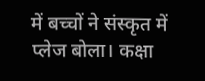में बच्चों ने संस्कृत में प्लेज बोला। कक्षा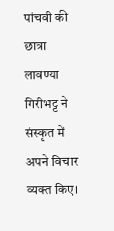पांचवी की छात्रा लावण्या गिरीभट्ट ने संस्कृत में अपने विचार व्यक्त किए।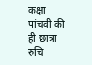कक्षा पांचवी की ही छात्रा रुचि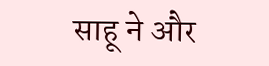साहू ने और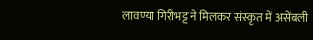लावण्या गिरीभट्ट ने मिलकर संस्कृत में असेंबली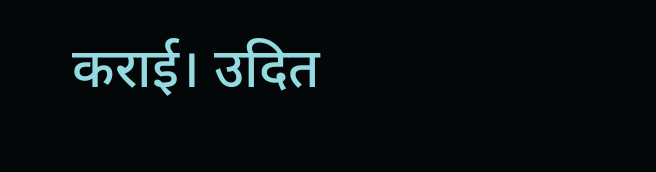कराई। उदित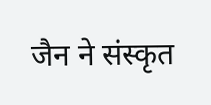जैन ने संस्कृत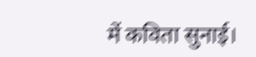में कविता सुनाई।